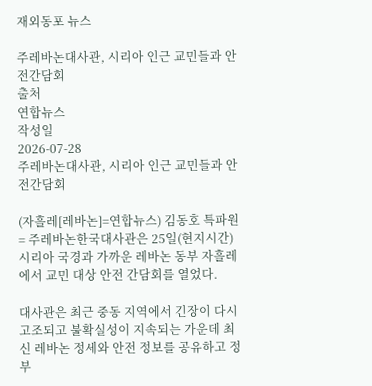재외동포 뉴스

주레바논대사관, 시리아 인근 교민들과 안전간담회
출처
연합뉴스
작성일
2026-07-28
주레바논대사관, 시리아 인근 교민들과 안전간담회

(자흘레[레바논]=연합뉴스) 김동호 특파원 = 주레바논한국대사관은 25일(현지시간) 시리아 국경과 가까운 레바논 동부 자흘레에서 교민 대상 안전 간담회를 열었다.

대사관은 최근 중동 지역에서 긴장이 다시 고조되고 불확실성이 지속되는 가운데 최신 레바논 정세와 안전 정보를 공유하고 정부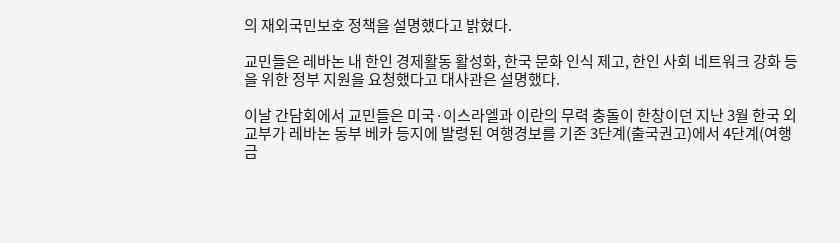의 재외국민보호 정책을 설명했다고 밝혔다.

교민들은 레바논 내 한인 경제활동 활성화, 한국 문화 인식 제고, 한인 사회 네트워크 강화 등을 위한 정부 지원을 요청했다고 대사관은 설명했다.

이날 간담회에서 교민들은 미국·이스라엘과 이란의 무력 충돌이 한창이던 지난 3월 한국 외교부가 레바논 동부 베카 등지에 발령된 여행경보를 기존 3단계(출국권고)에서 4단계(여행금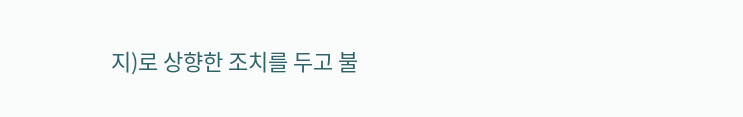지)로 상향한 조치를 두고 불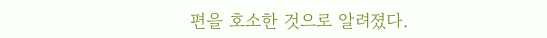편을 호소한 것으로 알려졌다.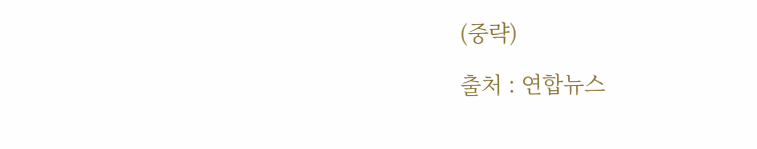(중략)

출처 : 연합뉴스